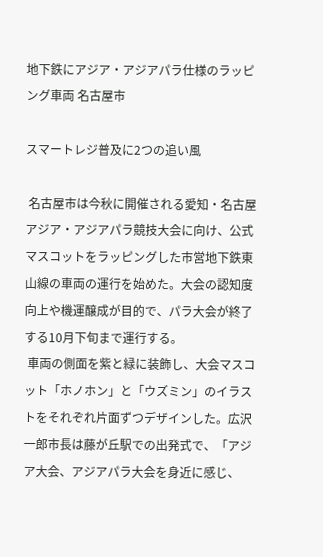地下鉄にアジア・アジアパラ仕様のラッピング車両 名古屋市

スマートレジ普及に2つの追い風

 名古屋市は今秋に開催される愛知・名古屋アジア・アジアパラ競技大会に向け、公式マスコットをラッピングした市営地下鉄東山線の車両の運行を始めた。大会の認知度向上や機運醸成が目的で、パラ大会が終了する10月下旬まで運行する。
 車両の側面を紫と緑に装飾し、大会マスコット「ホノホン」と「ウズミン」のイラストをそれぞれ片面ずつデザインした。広沢一郎市長は藤が丘駅での出発式で、「アジア大会、アジアパラ大会を身近に感じ、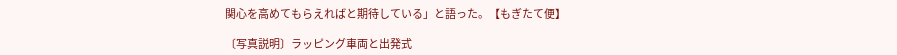関心を高めてもらえればと期待している」と語った。【もぎたて便】

〔写真説明〕ラッピング車両と出発式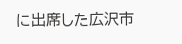に出席した広沢市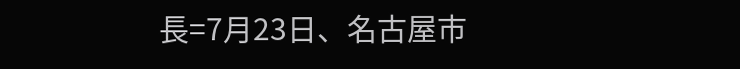長=7月23日、名古屋市